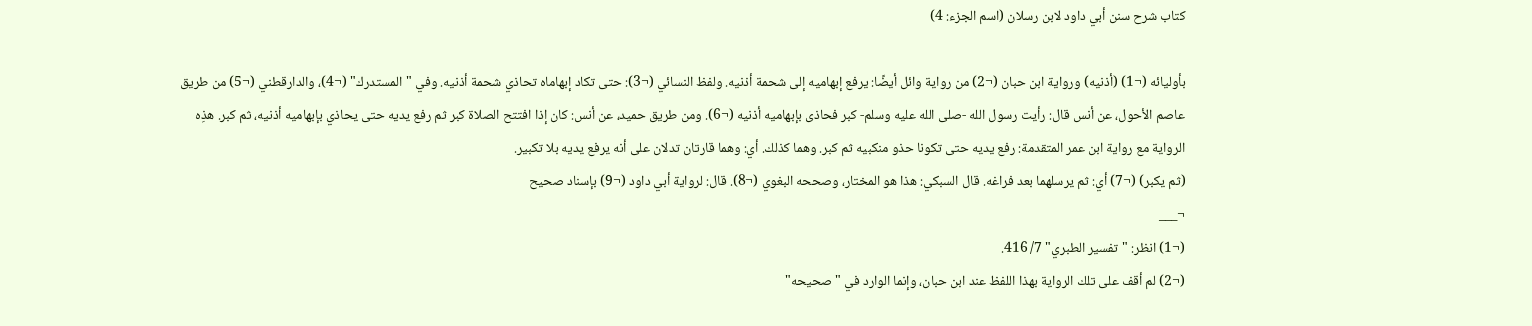كتاب شرح سنن أبي داود لابن رسلان (اسم الجزء: 4)

بأوليائه (¬1) (أذنيه) ورواية ابن حبان (¬2) من رواية وائل أيضًا: يرفع إبهاميه إلى شحمة أذنيه. ولفظ النسائي (¬3): حتى تكاد إبهاماه تحاذي شحمة أذنيه. وفي "المستدرك" (¬4)، والدارقطني (¬5) من طريق عاصم الأحول، عن أنس قال: رأيت رسول الله -صلى الله عليه وسلم- كبر فحاذى بإبهاميه أذنيه (¬6). ومن طريق حميد، عن أنس: كان إذا افتتح الصلاة كبر ثم رفع يديه حتى يحاذي بإبهاميه أذنيه، ثم كبر. هذِه الرواية مع رواية ابن عمر المتقدمة: رفع يديه حتى تكونا حذو منكبيه ثم كبر. وهما كذلك. أي: وهما قارتان تدلان على أنه يرفع يديه بلا تكبير.
(ثم يكبر) (¬7) أي: ثم يرسلهما بعد فراغه. قال السبكي: هذا هو المختار، وصححه البغوي (¬8). قال: لرواية أبي داود (¬9) بإسناد صحيح
¬___
(¬1) انظر: "تفسير الطبري" 7/ 416.
(¬2) لم أقف على تلك الرواية بهذا اللفظ عند ابن حبان، وإنما الوارد في "صحيحه"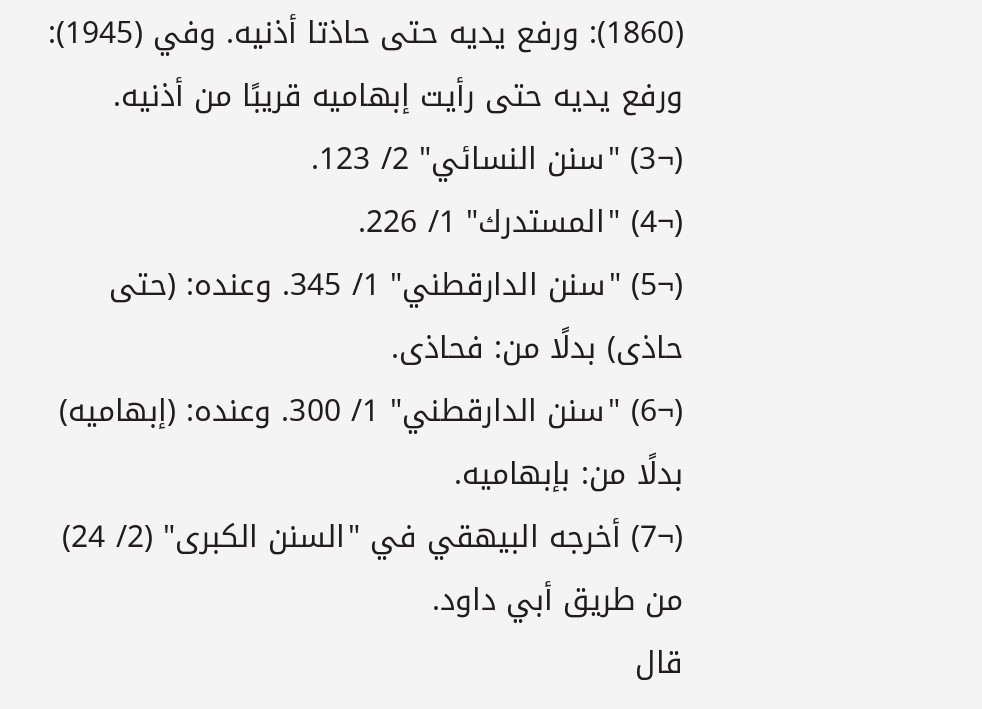(1860): ورفع يديه حتى حاذتا أذنيه. وفي (1945): ورفع يديه حتى رأيت إبهاميه قريبًا من أذنيه.
(¬3) "سنن النسائي" 2/ 123.
(¬4) "المستدرك" 1/ 226.
(¬5) "سنن الدارقطني" 1/ 345. وعنده: (حتى حاذى) بدلًا من: فحاذى.
(¬6) "سنن الدارقطني" 1/ 300. وعنده: (إبهاميه) بدلًا من: بإبهاميه.
(¬7) أخرجه البيهقي في "السنن الكبرى" (2/ 24) من طريق أبي داود.
قال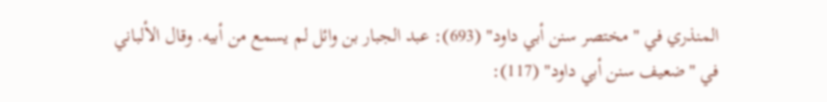المنذري في "مختصر سنن أبي داود" (693): عبد الجبار بن وائل لم يسمع من أبيه. وقال الألباني في "ضعيف سنن أبي داود" (117):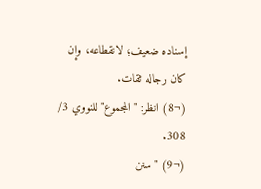إسناده ضعيف؛ لانقطاعه، وإن كان رجاله ثقات.
(¬8) انظر: "المجموع" للنووي 3/ 308.
(¬9) "سنن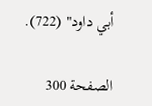أبي داود" (722).

الصفحة 300